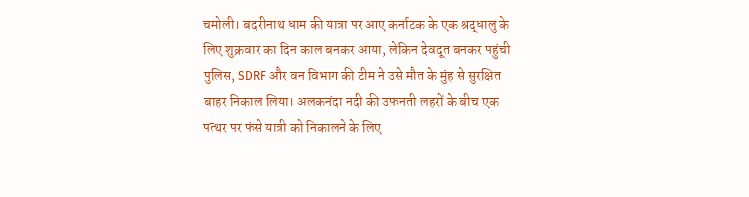चमोली। बदरीनाथ धाम की यात्रा पर आए कर्नाटक के एक श्रद्धालु के लिए शुक्रवार का दिन काल बनकर आया, लेकिन देवदूत बनकर पहुंची पुलिस, SDRF और वन विभाग की टीम ने उसे मौत के मुंह से सुरक्षित बाहर निकाल लिया। अलकनंदा नदी की उफनती लहरों के बीच एक पत्थर पर फंसे यात्री को निकालने के लिए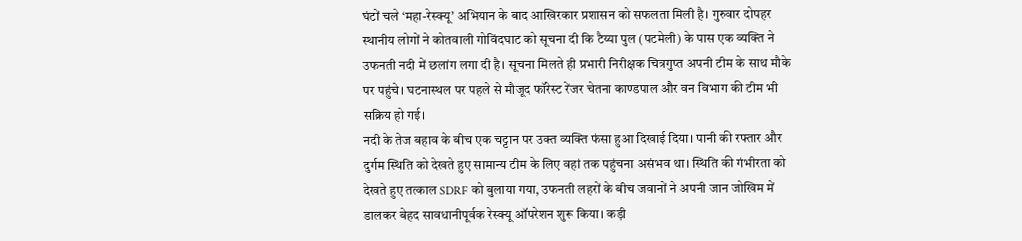घंटों चले ‘महा-रेस्क्यू’ अभियान के बाद आखिरकार प्रशासन को सफलता मिली है। गुरुवार दोपहर स्थानीय लोगों ने कोतवाली गोविंदघाट को सूचना दी कि टैय्या पुल (पटमेली) के पास एक व्यक्ति ने उफनती नदी में छलांग लगा दी है। सूचना मिलते ही प्रभारी निरीक्षक चित्रगुप्त अपनी टीम के साथ मौके पर पहुंचे। घटनास्थल पर पहले से मौजूद फॉरेस्ट रेंजर चेतना काण्डपाल और वन विभाग की टीम भी सक्रिय हो गई।
नदी के तेज बहाव के बीच एक चट्टान पर उक्त व्यक्ति फंसा हुआ दिखाई दिया। पानी की रफ्तार और दुर्गम स्थिति को देखते हुए सामान्य टीम के लिए वहां तक पहुंचना असंभव था। स्थिति की गंभीरता को देखते हुए तत्काल SDRF को बुलाया गया, उफनती लहरों के बीच जवानों ने अपनी जान जोखिम में डालकर बेहद सावधानीपूर्वक रेस्क्यू ऑपरेशन शुरू किया। कड़ी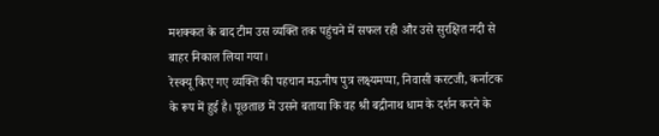मशक्कत के बाद टीम उस व्यक्ति तक पहुंचने में सफल रही और उसे सुरक्षित नदी से बाहर निकाल लिया गया।
रेस्क्यू किए गए व्यक्ति की पहचान मऊनीष पुत्र लक्ष्यमप्पा, निवासी करटजी, कर्नाटक के रूप में हुई है। पूछताछ में उसने बताया कि वह श्री बद्रीनाथ धाम के दर्शन करने के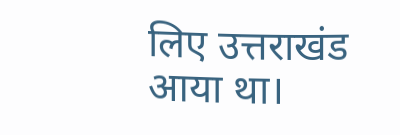लिए उत्तराखंड आया था।